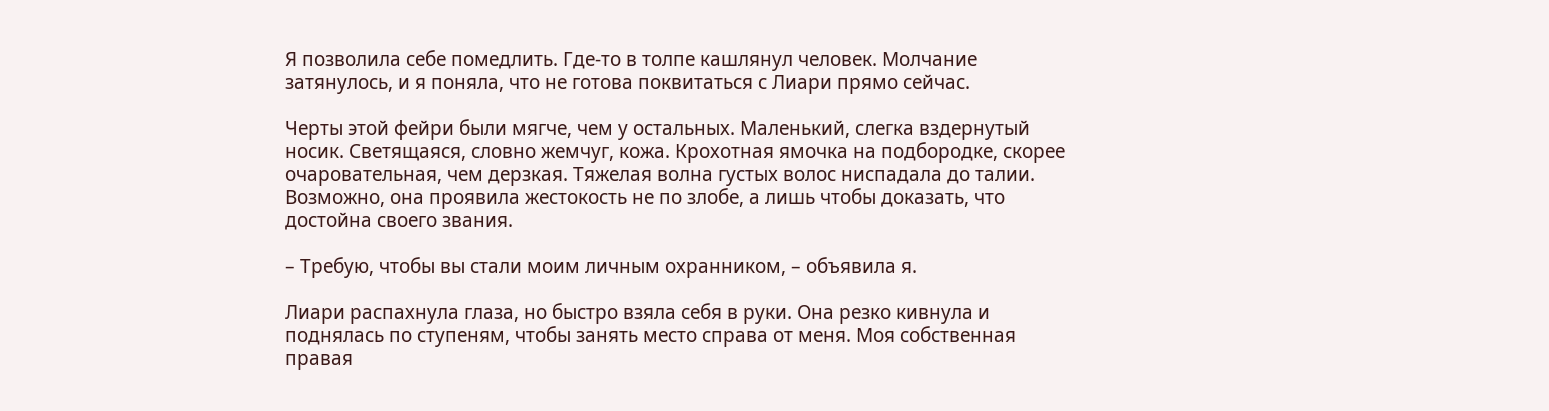Я позволила себе помедлить. Где-то в толпе кашлянул человек. Молчание затянулось, и я поняла, что не готова поквитаться с Лиари прямо сейчас.

Черты этой фейри были мягче, чем у остальных. Маленький, слегка вздернутый носик. Светящаяся, словно жемчуг, кожа. Крохотная ямочка на подбородке, скорее очаровательная, чем дерзкая. Тяжелая волна густых волос ниспадала до талии. Возможно, она проявила жестокость не по злобе, а лишь чтобы доказать, что достойна своего звания.

– Требую, чтобы вы стали моим личным охранником, – объявила я.

Лиари распахнула глаза, но быстро взяла себя в руки. Она резко кивнула и поднялась по ступеням, чтобы занять место справа от меня. Моя собственная правая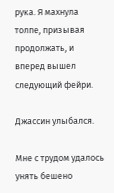рука. Я махнула толпе, призывая продолжать, и вперед вышел следующий фейри.

Джассин улыбался.

Мне с трудом удалось унять бешено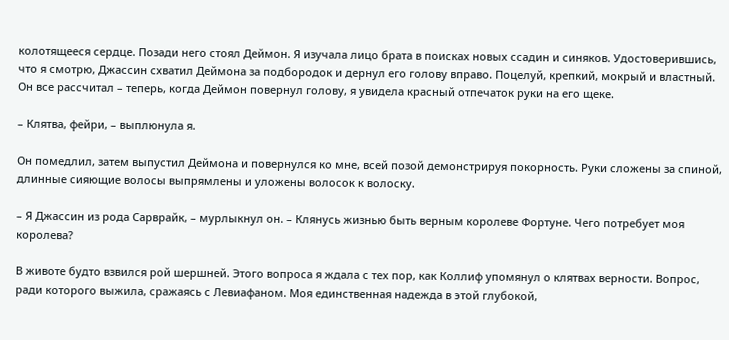колотящееся сердце. Позади него стоял Деймон. Я изучала лицо брата в поисках новых ссадин и синяков. Удостоверившись, что я смотрю, Джассин схватил Деймона за подбородок и дернул его голову вправо. Поцелуй, крепкий, мокрый и властный. Он все рассчитал – теперь, когда Деймон повернул голову, я увидела красный отпечаток руки на его щеке.

– Клятва, фейри, – выплюнула я.

Он помедлил, затем выпустил Деймона и повернулся ко мне, всей позой демонстрируя покорность. Руки сложены за спиной, длинные сияющие волосы выпрямлены и уложены волосок к волоску.

– Я Джассин из рода Сарврайк, – мурлыкнул он. – Клянусь жизнью быть верным королеве Фортуне. Чего потребует моя королева?

В животе будто взвился рой шершней. Этого вопроса я ждала с тех пор, как Коллиф упомянул о клятвах верности. Вопрос, ради которого выжила, сражаясь с Левиафаном. Моя единственная надежда в этой глубокой,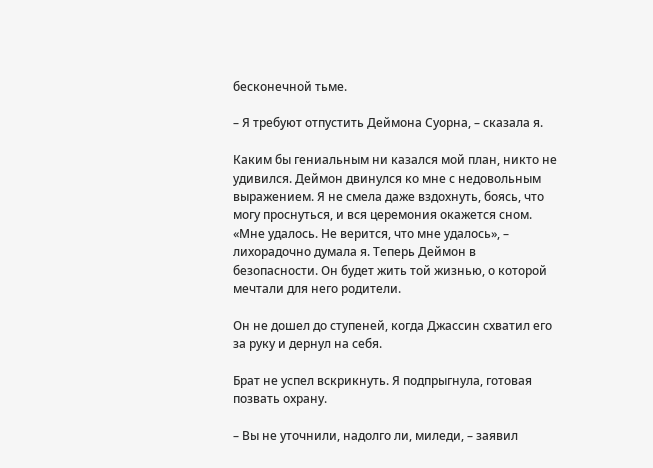бесконечной тьме.

– Я требуют отпустить Деймона Суорна, – сказала я.

Каким бы гениальным ни казался мой план, никто не удивился. Деймон двинулся ко мне с недовольным выражением. Я не смела даже вздохнуть, боясь, что могу проснуться, и вся церемония окажется сном. «Мне удалось. Не верится, что мне удалось», – лихорадочно думала я. Теперь Деймон в безопасности. Он будет жить той жизнью, о которой мечтали для него родители.

Он не дошел до ступеней, когда Джассин схватил его за руку и дернул на себя.

Брат не успел вскрикнуть. Я подпрыгнула, готовая позвать охрану.

– Вы не уточнили, надолго ли, миледи, – заявил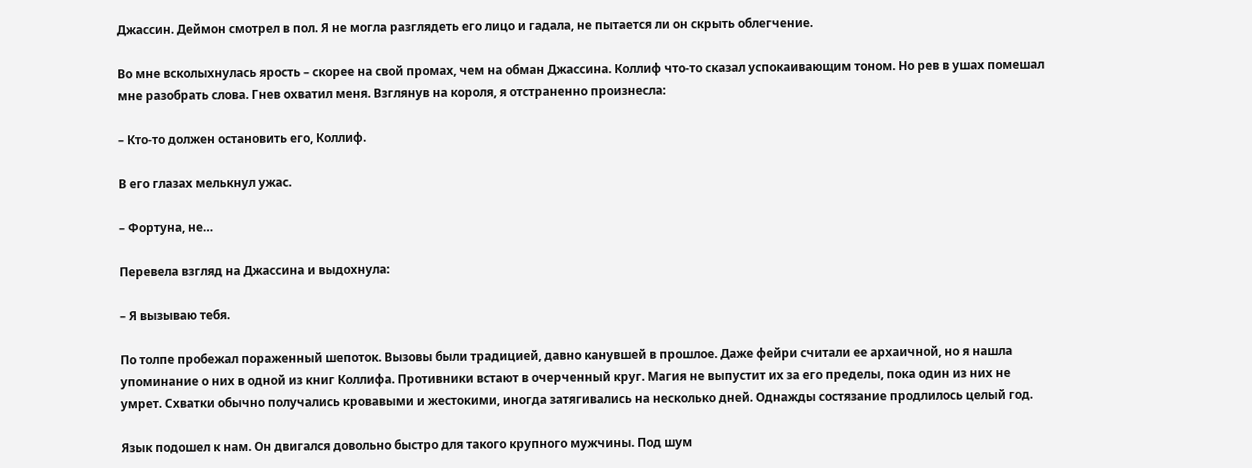Джассин. Деймон смотрел в пол. Я не могла разглядеть его лицо и гадала, не пытается ли он скрыть облегчение.

Во мне всколыхнулась ярость – скорее на свой промах, чем на обман Джассина. Коллиф что-то сказал успокаивающим тоном. Но рев в ушах помешал мне разобрать слова. Гнев охватил меня. Взглянув на короля, я отстраненно произнесла:

– Кто-то должен остановить его, Коллиф.

В его глазах мелькнул ужас.

– Фортуна, не…

Перевела взгляд на Джассина и выдохнула:

– Я вызываю тебя.

По толпе пробежал пораженный шепоток. Вызовы были традицией, давно канувшей в прошлое. Даже фейри считали ее архаичной, но я нашла упоминание о них в одной из книг Коллифа. Противники встают в очерченный круг. Магия не выпустит их за его пределы, пока один из них не умрет. Схватки обычно получались кровавыми и жестокими, иногда затягивались на несколько дней. Однажды состязание продлилось целый год.

Язык подошел к нам. Он двигался довольно быстро для такого крупного мужчины. Под шум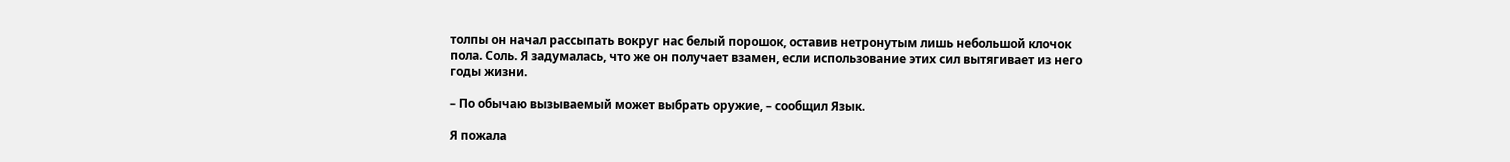толпы он начал рассыпать вокруг нас белый порошок, оставив нетронутым лишь небольшой клочок пола. Соль. Я задумалась, что же он получает взамен, если использование этих сил вытягивает из него годы жизни.

– По обычаю вызываемый может выбрать оружие, – сообщил Язык.

Я пожала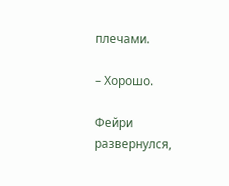плечами.

– Хорошо.

Фейри развернулся,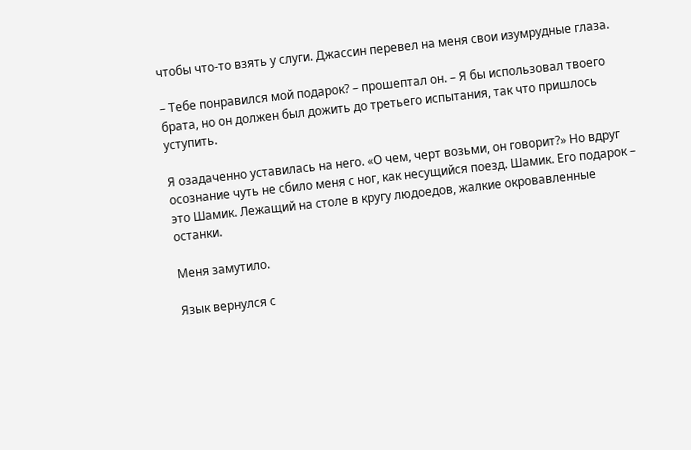чтобы что-то взять у слуги. Джассин перевел на меня свои изумрудные глаза.

– Тебе понравился мой подарок? – прошептал он. – Я бы использовал твоего брата, но он должен был дожить до третьего испытания, так что пришлось уступить.

Я озадаченно уставилась на него. «О чем, черт возьми, он говорит?» Но вдруг осознание чуть не сбило меня с ног, как несущийся поезд. Шамик. Его подарок – это Шамик. Лежащий на столе в кругу людоедов, жалкие окровавленные останки.

Меня замутило.

Язык вернулся с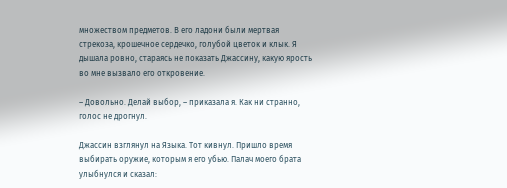множеством предметов. В его ладони были мертвая стрекоза, крошечное сердечко, голубой цветок и клык. Я дышала ровно, стараясь не показать Джассину, какую ярость во мне вызвало его откровение.

– Довольно. Делай выбор, – приказала я. Как ни странно, голос не дрогнул.

Джассин взглянул на Языка. Тот кивнул. Пришло время выбирать оружие, которым я его убью. Палач моего брата улыбнулся и сказал: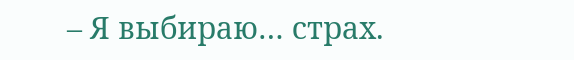– Я выбираю… страх.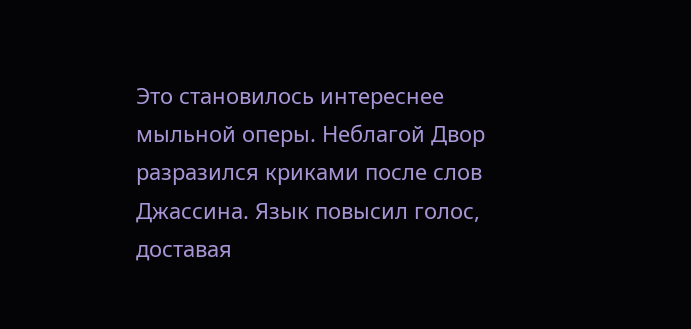Это становилось интереснее мыльной оперы. Неблагой Двор разразился криками после слов Джассина. Язык повысил голос, доставая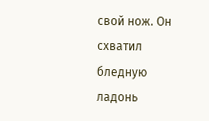свой нож. Он схватил бледную ладонь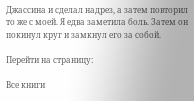Джассина и сделал надрез, а затем повторил то же с моей. Я едва заметила боль. Затем он покинул круг и замкнул его за собой.

Перейти на страницу:

Все книги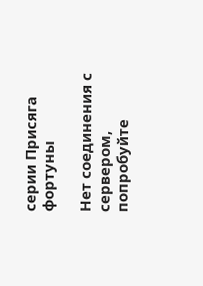серии Присяга фортуны

Нет соединения с сервером, попробуйте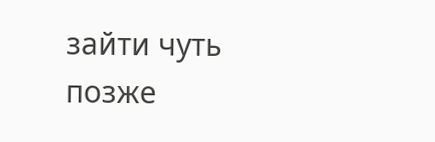зайти чуть позже